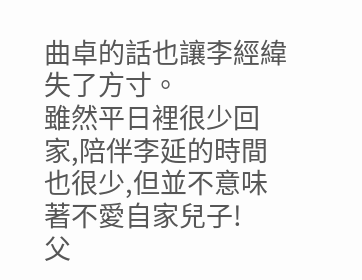曲卓的話也讓李經緯失了方寸。
雖然平日裡很少回家,陪伴李延的時間也很少,但並不意味著不愛自家兒子!
父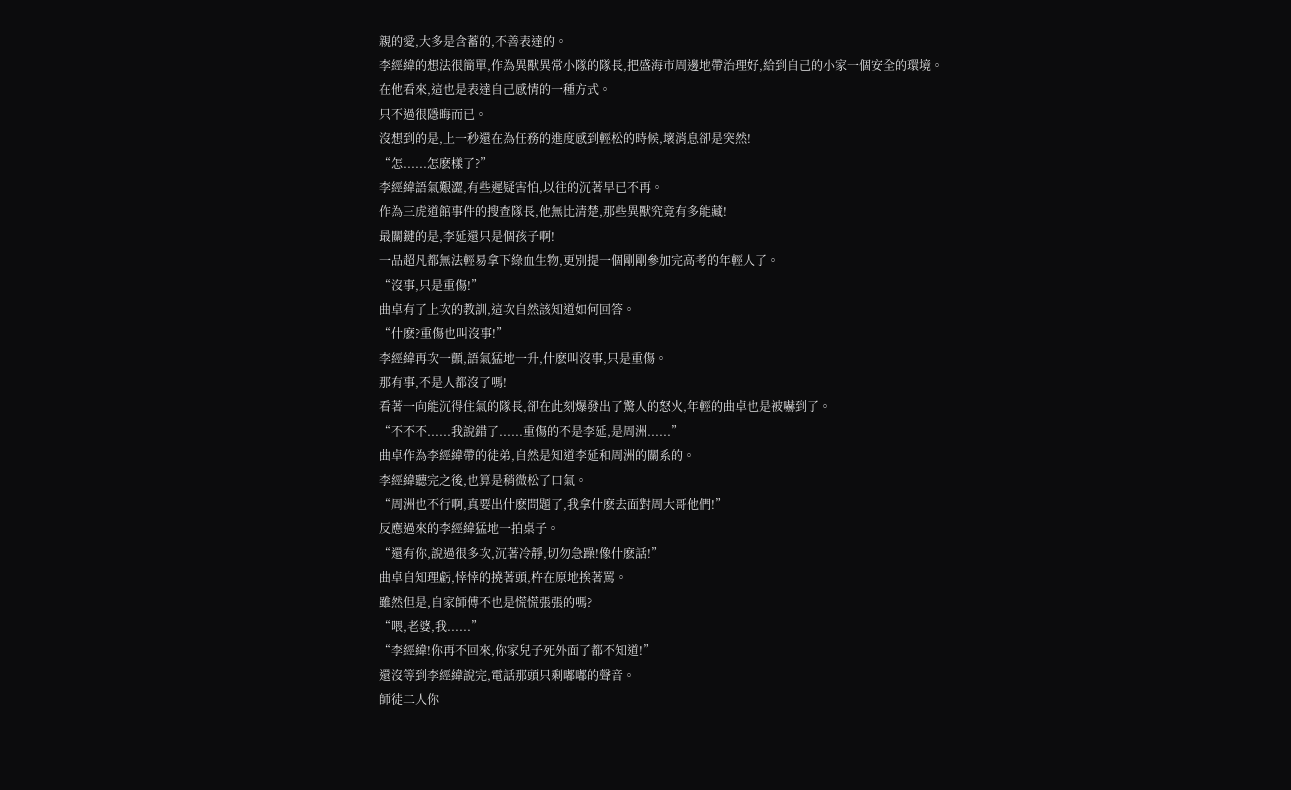親的愛,大多是含蓄的,不善表達的。
李經緯的想法很簡單,作為異獸異常小隊的隊長,把盛海市周邊地帶治理好,給到自己的小家一個安全的環境。
在他看來,這也是表達自己感情的一種方式。
只不過很隱晦而已。
沒想到的是,上一秒還在為任務的進度感到輕松的時候,壞消息卻是突然!
“怎......怎麽樣了?”
李經緯語氣艱澀,有些遲疑害怕,以往的沉著早已不再。
作為三虎道館事件的搜查隊長,他無比清楚,那些異獸究竟有多能藏!
最關鍵的是,李延還只是個孩子啊!
一品超凡都無法輕易拿下綠血生物,更別提一個剛剛參加完高考的年輕人了。
“沒事,只是重傷!”
曲卓有了上次的教訓,這次自然該知道如何回答。
“什麽?重傷也叫沒事!”
李經緯再次一顫,語氣猛地一升,什麽叫沒事,只是重傷。
那有事,不是人都沒了嗎!
看著一向能沉得住氣的隊長,卻在此刻爆發出了驚人的怒火,年輕的曲卓也是被嚇到了。
“不不不......我說錯了......重傷的不是李延,是周洲......”
曲卓作為李經緯帶的徒弟,自然是知道李延和周洲的關系的。
李經緯聽完之後,也算是稍微松了口氣。
“周洲也不行啊,真要出什麽問題了,我拿什麽去面對周大哥他們!”
反應過來的李經緯猛地一拍桌子。
“還有你,說過很多次,沉著冷靜,切勿急躁!像什麽話!”
曲卓自知理虧,悻悻的撓著頭,杵在原地挨著罵。
雖然但是,自家師傅不也是慌慌張張的嗎?
“喂,老婆,我......”
“李經緯!你再不回來,你家兒子死外面了都不知道!”
還沒等到李經緯說完,電話那頭只剩嘟嘟的聲音。
師徒二人你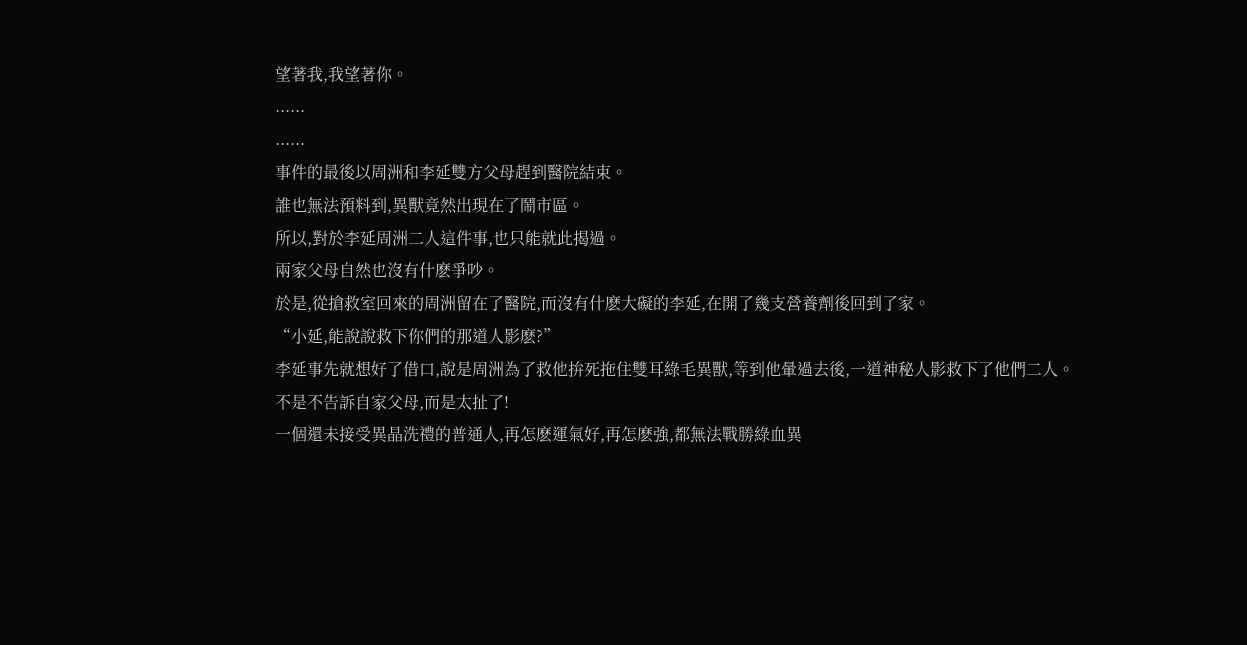望著我,我望著你。
......
......
事件的最後以周洲和李延雙方父母趕到醫院結束。
誰也無法預料到,異獸竟然出現在了鬧市區。
所以,對於李延周洲二人這件事,也只能就此揭過。
兩家父母自然也沒有什麽爭吵。
於是,從搶救室回來的周洲留在了醫院,而沒有什麽大礙的李延,在開了幾支營養劑後回到了家。
“小延,能說說救下你們的那道人影麽?”
李延事先就想好了借口,說是周洲為了救他拚死拖住雙耳綠毛異獸,等到他暈過去後,一道神秘人影救下了他們二人。
不是不告訴自家父母,而是太扯了!
一個還未接受異晶洗禮的普通人,再怎麽運氣好,再怎麽強,都無法戰勝綠血異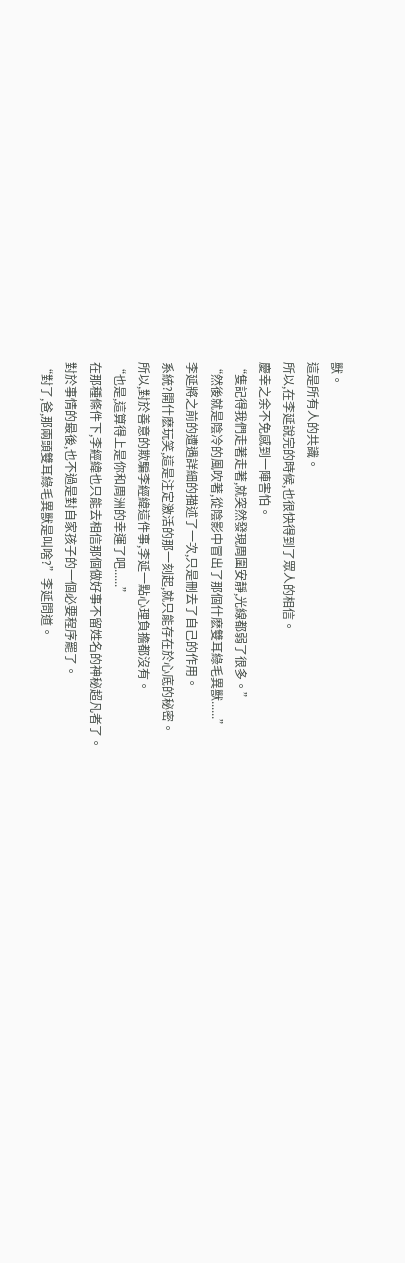獸。
這是所有人的共識。
所以,在李延說完的時候,也很快得到了眾人的相信。
慶幸之余不免感到一陣害怕。
“隻記得我們走著走著,就突然發現周圍安靜,光線都弱了很多。”
“然後就是陰冷的風吹著,從陰影中冒出了那個什麽雙耳綠毛異獸......”
李延將之前的遭遇詳細的描述了一次,只是刪去了自己的作用。
系統?開什麽玩笑,這是注定激活的那一刻起,就只能存在於心底的秘密。
所以,對於善意的欺騙李經緯這件事,李延一點心理負擔都沒有。
“也是,這算得上是你和周洲的幸運了吧......”
在那種條件下,李經緯也只能去相信那個做好事不留姓名的神秘超凡者了。
對於事情的最後,也不過是對自家孩子的一個必要程序罷了。
“對了,爸,那兩頭雙耳綠毛異獸是叫啥?”李延問道。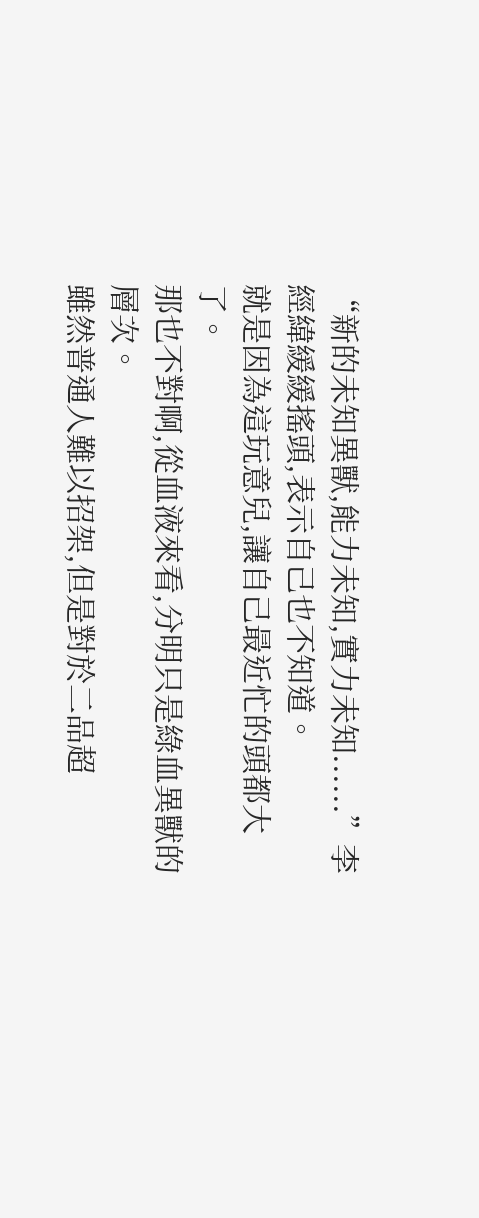“新的未知異獸,能力未知,實力未知......”李經緯緩緩搖頭,表示自己也不知道。
就是因為這玩意兒,讓自己最近忙的頭都大了。
那也不對啊,從血液來看,分明只是綠血異獸的層次。
雖然普通人難以招架,但是對於二品超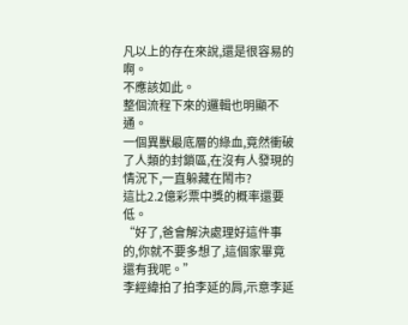凡以上的存在來說,還是很容易的啊。
不應該如此。
整個流程下來的邏輯也明顯不通。
一個異獸最底層的綠血,竟然衝破了人類的封鎖區,在沒有人發現的情況下,一直躲藏在鬧市?
這比2.2億彩票中獎的概率還要低。
“好了,爸會解決處理好這件事的,你就不要多想了,這個家畢竟還有我呢。”
李經緯拍了拍李延的肩,示意李延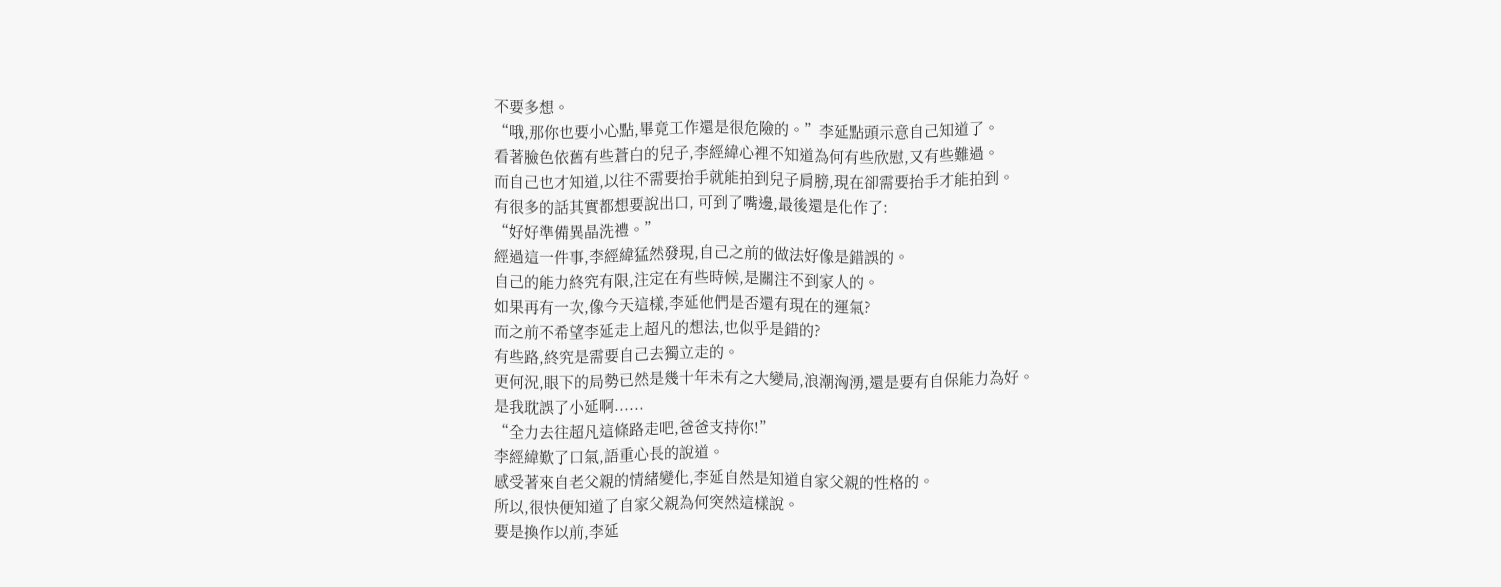不要多想。
“哦,那你也要小心點,畢竟工作還是很危險的。”李延點頭示意自己知道了。
看著臉色依舊有些蒼白的兒子,李經緯心裡不知道為何有些欣慰,又有些難過。
而自己也才知道,以往不需要抬手就能拍到兒子肩膀,現在卻需要抬手才能拍到。
有很多的話其實都想要說出口, 可到了嘴邊,最後還是化作了:
“好好準備異晶洗禮。”
經過這一件事,李經緯猛然發現,自己之前的做法好像是錯誤的。
自己的能力終究有限,注定在有些時候,是關注不到家人的。
如果再有一次,像今天這樣,李延他們是否還有現在的運氣?
而之前不希望李延走上超凡的想法,也似乎是錯的?
有些路,終究是需要自己去獨立走的。
更何況,眼下的局勢已然是幾十年未有之大變局,浪潮洶湧,還是要有自保能力為好。
是我耽誤了小延啊......
“全力去往超凡這條路走吧,爸爸支持你!”
李經緯歎了口氣,語重心長的說道。
感受著來自老父親的情緒變化,李延自然是知道自家父親的性格的。
所以,很快便知道了自家父親為何突然這樣說。
要是換作以前,李延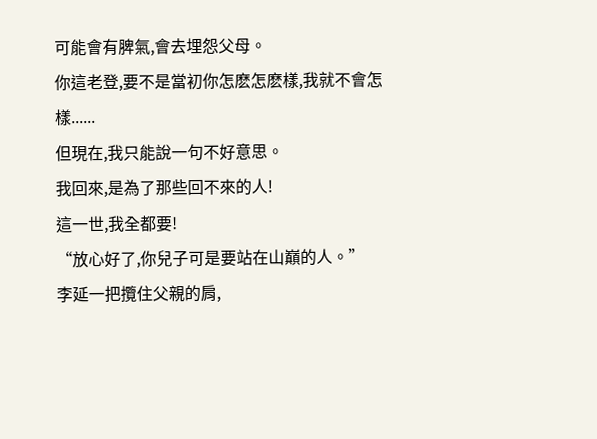可能會有脾氣,會去埋怨父母。
你這老登,要不是當初你怎麽怎麽樣,我就不會怎樣......
但現在,我只能說一句不好意思。
我回來,是為了那些回不來的人!
這一世,我全都要!
“放心好了,你兒子可是要站在山巔的人。”
李延一把攬住父親的肩,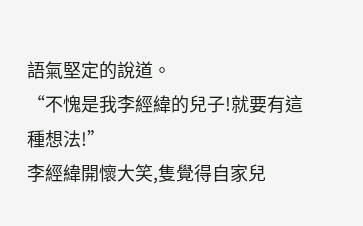語氣堅定的說道。
“不愧是我李經緯的兒子!就要有這種想法!”
李經緯開懷大笑,隻覺得自家兒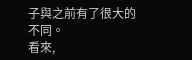子與之前有了很大的不同。
看來,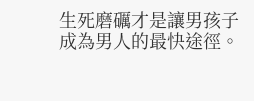生死磨礪才是讓男孩子成為男人的最快途徑。